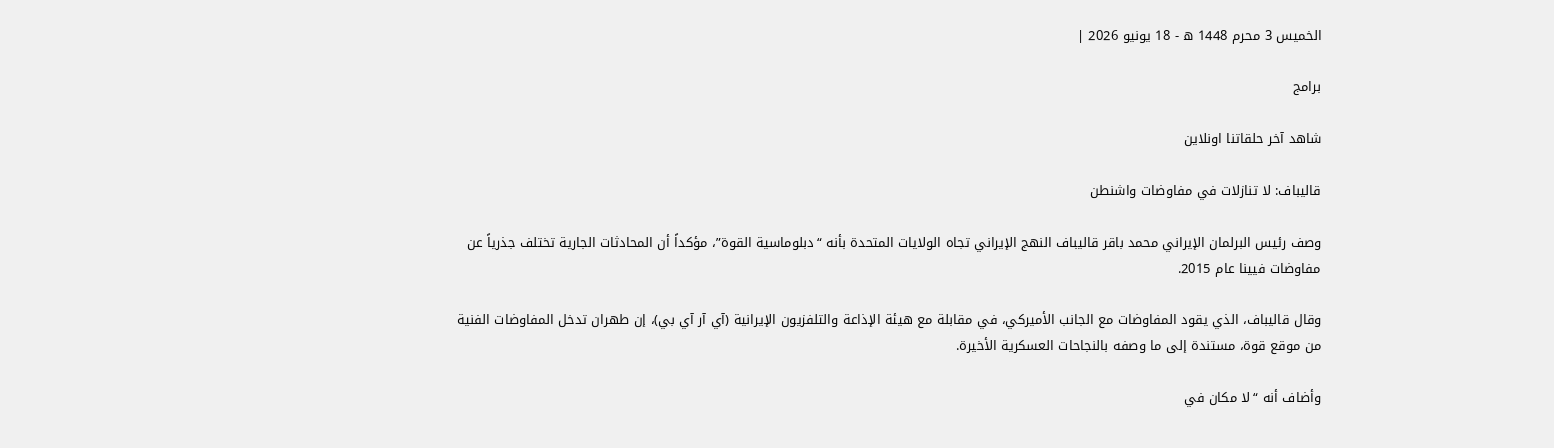الخميس 3 محرم 1448 ه - 18 يونيو 2026 |

برامج

شاهد آخر حلقاتنا اونلاين

قاليباف: لا تنازلات في مفاوضات واشنطن

وصف رئيس البرلمان الإيراني محمد باقر قاليباف النهج الإيراني تجاه الولايات المتحدة بأنه “دبلوماسية القوة”، مؤكداً أن المحادثات الجارية تختلف جذرياً عن مفاوضات فيينا عام 2015.

وقال قاليباف، الذي يقود المفاوضات مع الجانب الأميركي، في مقابلة مع هيئة الإذاعة والتلفزيون الإيرانية (آي آر آي بي)، إن طهران تدخل المفاوضات الفنية من موقع قوة، مستندة إلى ما وصفه بالنجاحات العسكرية الأخيرة.

وأضاف أنه “لا مكان في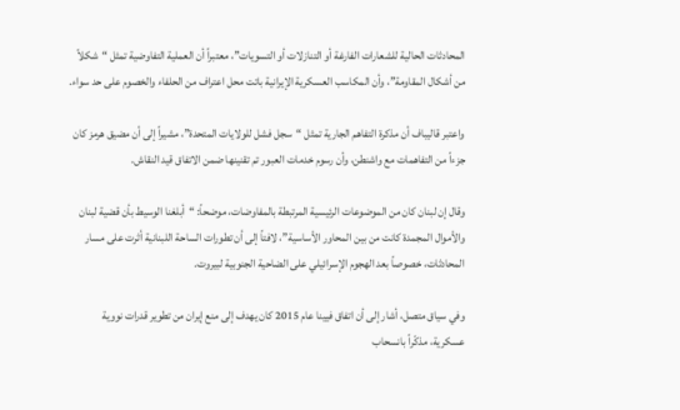المحادثات الحالية للشعارات الفارغة أو التنازلات أو التسويات”، معتبراً أن العملية التفاوضية تمثل “شكلاً من أشكال المقاومة”، وأن المكاسب العسكرية الإيرانية باتت محل اعتراف من الحلفاء والخصوم على حد سواء.

واعتبر قاليباف أن مذكرة التفاهم الجارية تمثل “سجل فشل للولايات المتحدة”، مشيراً إلى أن مضيق هرمز كان جزءاً من التفاهمات مع واشنطن، وأن رسوم خدمات العبور تم تقنينها ضمن الاتفاق قيد النقاش.

وقال إن لبنان كان من الموضوعات الرئيسية المرتبطة بالمفاوضات، موضحاً: “أبلغنا الوسيط بأن قضية لبنان والأموال المجمدة كانت من بين المحاور الأساسية”، لافتاً إلى أن تطورات الساحة اللبنانية أثرت على مسار المحادثات، خصوصاً بعد الهجوم الإسرائيلي على الضاحية الجنوبية لبيروت.

وفي سياق متصل، أشار إلى أن اتفاق فيينا عام 2015 كان يهدف إلى منع إيران من تطوير قدرات نووية عسكرية، مذكّراً بانسحاب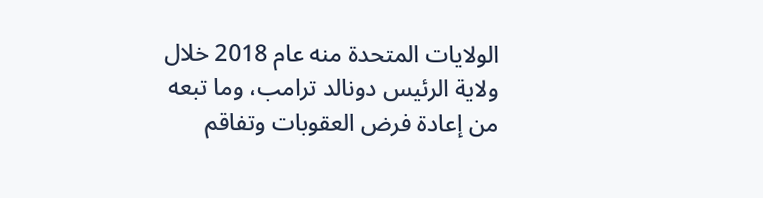الولايات المتحدة منه عام 2018 خلال ولاية الرئيس دونالد ترامب، وما تبعه من إعادة فرض العقوبات وتفاقم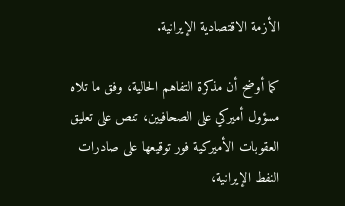الأزمة الاقتصادية الإيرانية.

كما أوضح أن مذكرة التفاهم الحالية، وفق ما تلاه مسؤول أميركي على الصحافيين، تنص على تعليق العقوبات الأميركية فور توقيعها على صادرات النفط الإيرانية،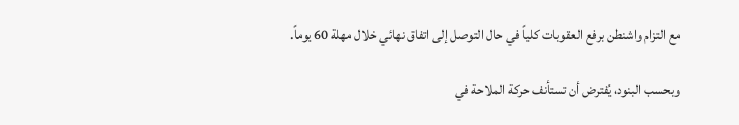مع التزام واشنطن برفع العقوبات كلياً في حال التوصل إلى اتفاق نهائي خلال مهلة 60 يوماً.

وبحسب البنود، يُفترض أن تستأنف حركة الملاحة في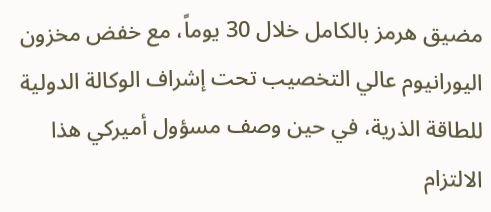مضيق هرمز بالكامل خلال 30 يوماً، مع خفض مخزون اليورانيوم عالي التخصيب تحت إشراف الوكالة الدولية للطاقة الذرية، في حين وصف مسؤول أميركي هذا الالتزام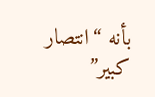بأنه “انتصار كبير”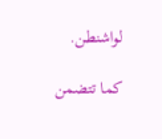لواشنطن.

كما تتضمن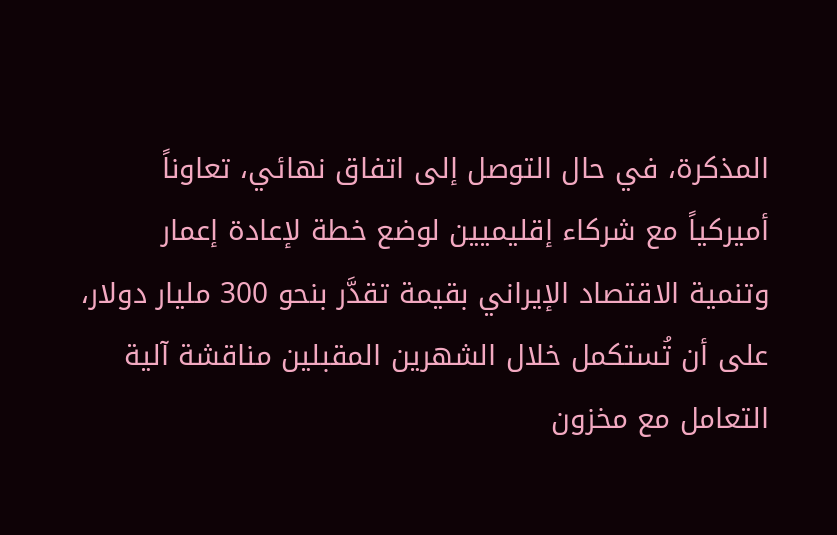المذكرة، في حال التوصل إلى اتفاق نهائي، تعاوناً أميركياً مع شركاء إقليميين لوضع خطة لإعادة إعمار وتنمية الاقتصاد الإيراني بقيمة تقدَّر بنحو 300 مليار دولار، على أن تُستكمل خلال الشهرين المقبلين مناقشة آلية التعامل مع مخزون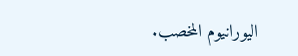اليورانيوم المخصب.